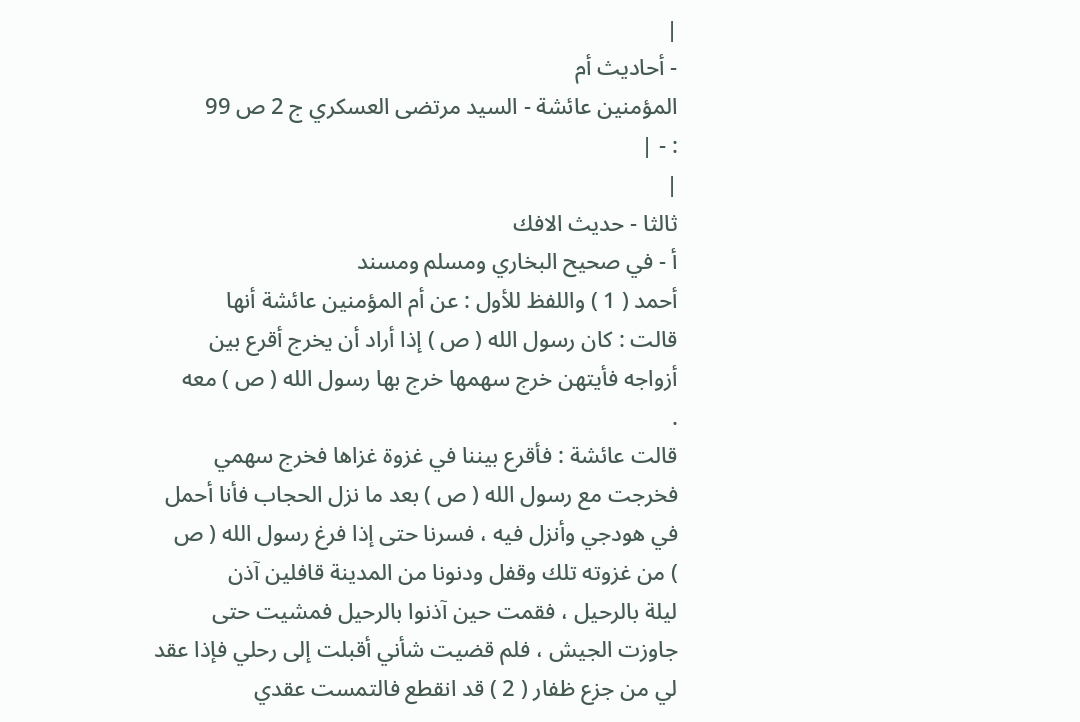|
- أحاديث أم
المؤمنين عائشة - السيد مرتضى العسكري ج 2 ص 99
: - |
|
ثالثا - حديث الافك
أ - في صحيح البخاري ومسلم ومسند
أحمد ( 1 ) واللفظ للأول : عن أم المؤمنين عائشة أنها
قالت : كان رسول الله ( ص ) إذا أراد أن يخرج أقرع بين
أزواجه فأيتهن خرج سهمها خرج بها رسول الله ( ص ) معه
.
قالت عائشة : فأقرع بيننا في غزوة غزاها فخرج سهمي
فخرجت مع رسول الله ( ص ) بعد ما نزل الحجاب فأنا أحمل
في هودجي وأنزل فيه ، فسرنا حتى إذا فرغ رسول الله ( ص
) من غزوته تلك وقفل ودنونا من المدينة قافلين آذن
ليلة بالرحيل ، فقمت حين آذنوا بالرحيل فمشيت حتى
جاوزت الجيش ، فلم قضيت شأني أقبلت إلى رحلي فإذا عقد
لي من جزع ظفار ( 2 ) قد انقطع فالتمست عقدي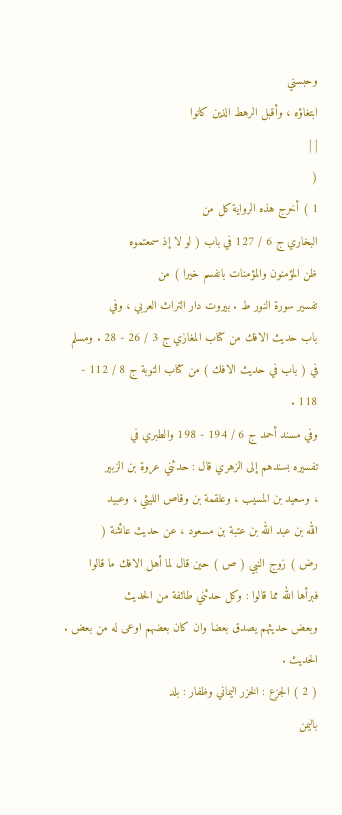وحبسني
ابتغاؤه ، وأقبل الرهط الذين كانوا
| |
(
1 ) أخرج هذه الرواية كل من
البخاري ج 6 / 127 في باب ( لو لا إذ سمعتموه
ظن المؤمنون والمؤمنات بانفسم خيرا ) من
تفسير سورة النور ط . بيروت دار التراث العربي ، وفي
باب حديث الافك من كتاب المغازي ج 3 / 26 - 28 . ومسلم
في ( باب في حديث الافك ) من كتاب التوبة ج 8 / 112 -
118 .
وفي مسند أحمد ج 6 / 194 - 198 والطبري في
تفسيره بسندهم إلى الزهري قال : حدثني عروة بن الزبير
، وسعيد بن المسيب ، وعلقمة بن وقاص الليثي ، وعبيد
الله بن عبد الله بن عتبة بن مسعود ، عن حديث عائشة (
رض ) زوج النبي ( ص ) حين قال لما أهل الافك ما قالوا
فبرأها الله مما قالوا : وكل حدثني طائفة من الحديث
وبعض حديثهم يصدق بعضا وان كان بعضهم اوعى له من بعض .
الحديث .
( 2 ) الجزع : الخزر اليماني وظفار : بلد
باليمن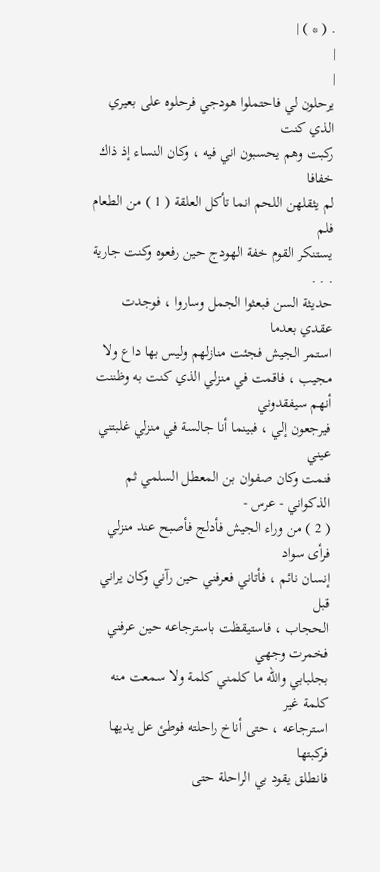. ( * ) |
|
|
يرحلون لي فاحتملوا هودجي فرحلوه على بعيري الذي كنت
ركبت وهم يحسبون اني فيه ، وكان النساء إذ ذاك خفافا
لم يثقلهن اللحم انما تأكل العلقة ( 1 ) من الطعام فلم
يستنكر القوم خفة الهودج حين رفعوه وكنت جارية . . .
حديثة السن فبعثوا الجمل وساروا ، فوجدت عقدي بعدما
استمر الجيش فجئت منازلهم وليس بها داع ولا مجيب ، فاقمت في منزلي الذي كنت به وظننت أنهم سيفقدوني
فيرجعون إلي ، فبينما أنا جالسة في منزلي غلبتني عيني
فنمت وكان صفوان بن المعطل السلمي ثم الذكواني - عرس -
( 2 ) من وراء الجيش فأدلج فأصبح عند منزلي فرأى سواد
إنسان نائم ، فأتاني فعرفني حين رآني وكان يراني قبل
الحجاب ، فاستيقظت باسترجاعه حين عرفني فخمرت وجهي
بجلبابي والله ما كلمني كلمة ولا سمعت منه كلمة غير
استرجاعه ، حتى أناخ راحلته فوطئ عل يديها فركبتها
فانطلق يقود بي الراحلة حتى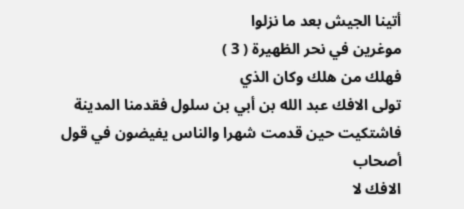أتينا الجيش بعد ما نزلوا
موغرين في نحر الظهيرة ( 3 )
فهلك من هلك وكان الذي
تولى الافك عبد الله بن أبي بن سلول فقدمنا المدينة
فاشتكيت حين قدمت شهرا والناس يفيضون في قول أصحاب
الافك لا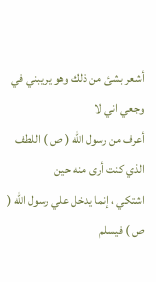أشعر بشئ من ذلك وهو يريبني في وجعي اني لا
أعرف من رسول الله ( ص ) اللطف الذي كنت أرى منه حين
اشتكي ، إنما يدخل علي رسول الله ( ص ) فيسلم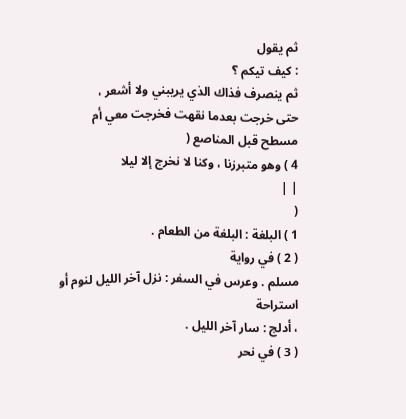ثم يقول
: كيف تيكم ؟
ثم ينصرف فذاك الذي يريبني ولا أشعر ،
حتى خرجت بعدما نقهت فخرجت معي أم مسطح قبل المناصع (
4 ) وهو متبرزنا ، وكنا لا نخرج إلا ليلا
| |
(
1 ) البلغة : البلغة من الطعام .
( 2 ) في رواية
مسلم . وعرس في السفر : نزل آخر الليل لنوم أو استراحة
، أدلج : سار آخر الليل .
( 3 ) في نحر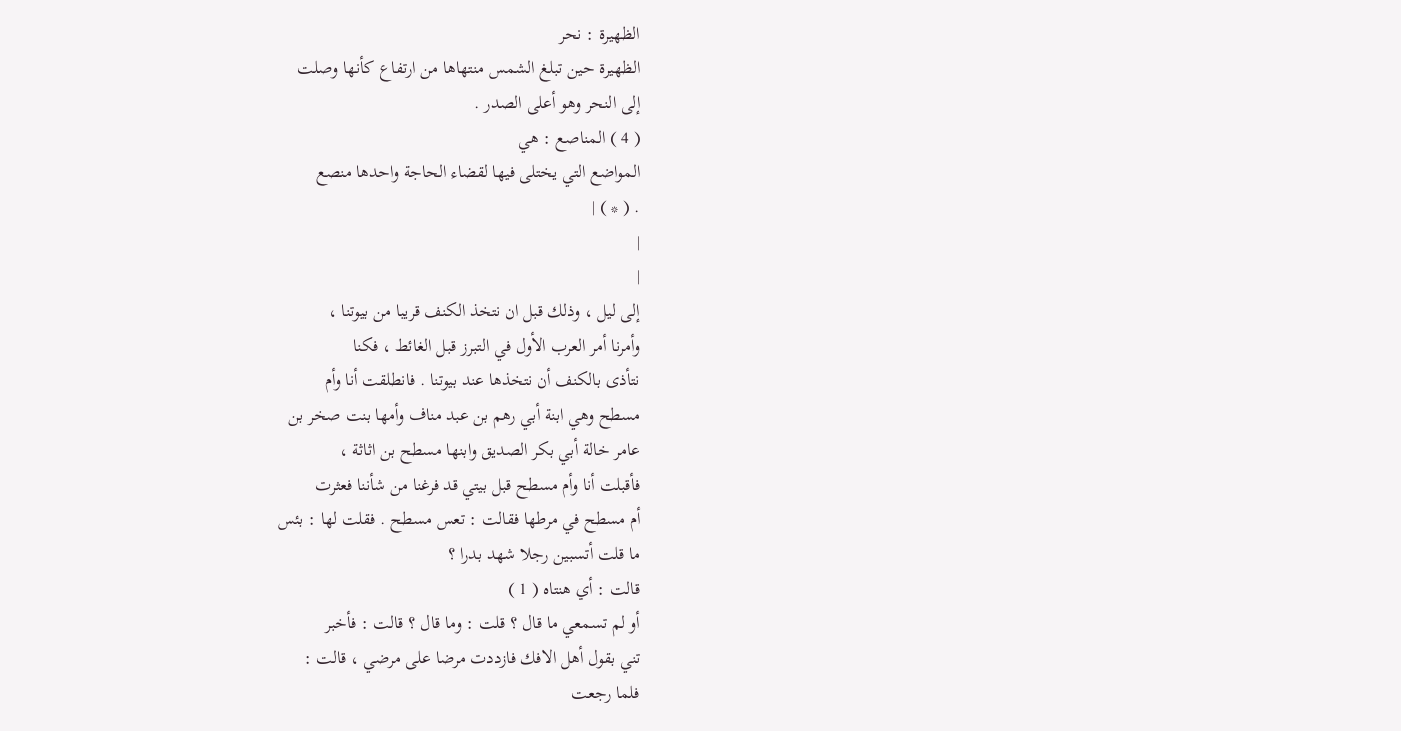الظهيرة : نحر
الظهيرة حين تبلغ الشمس منتهاها من ارتفاع كأنها وصلت
إلى النحر وهو أعلى الصدر .
( 4 ) المناصع : هي
المواضع التي يختلى فيها لقضاء الحاجة واحدها منصع
. ( * ) |
|
|
إلى ليل ، وذلك قبل ان نتخذ الكنف قريبا من بيوتنا ،
وأمرنا أمر العرب الأول في التبرز قبل الغائط ، فكنا
نتأذى بالكنف أن نتخذها عند بيوتنا . فانطلقت أنا وأم
مسطح وهي ابنة أبي رهم بن عبد مناف وأمها بنت صخر بن
عامر خالة أبي بكر الصديق وابنها مسطح بن اثاثة ،
فأقبلت أنا وأم مسطح قبل بيتي قد فرغنا من شأننا فعثرت
أم مسطح في مرطها فقالت : تعس مسطح . فقلت لها : بئس
ما قلت أتسبين رجلا شهد بدرا ؟
قالت : أي هنتاه ( 1 )
أو لم تسمعي ما قال ؟ قلت : وما قال ؟ قالت : فأخبر
تني بقول أهل الافك فازددت مرضا على مرضي ، قالت :
فلما رجعت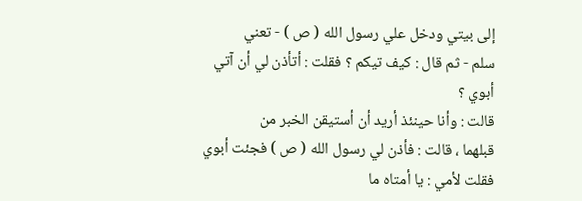إلى بيتي ودخل علي رسول الله ( ص ) - تعني
سلم - ثم قال : كيف تيكم ؟ فقلت : أتأذن لي أن آتي
أبوي ؟
قالت : وأنا حينئذ أريد أن أستيقن الخبر من
قبلهما ، قالت : فأذن لي رسول الله ( ص ) فجئت أبوي
فقلت لأمي : يا أمتاه ما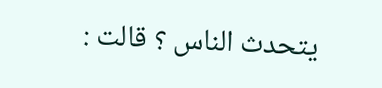يتحدث الناس ؟ قالت :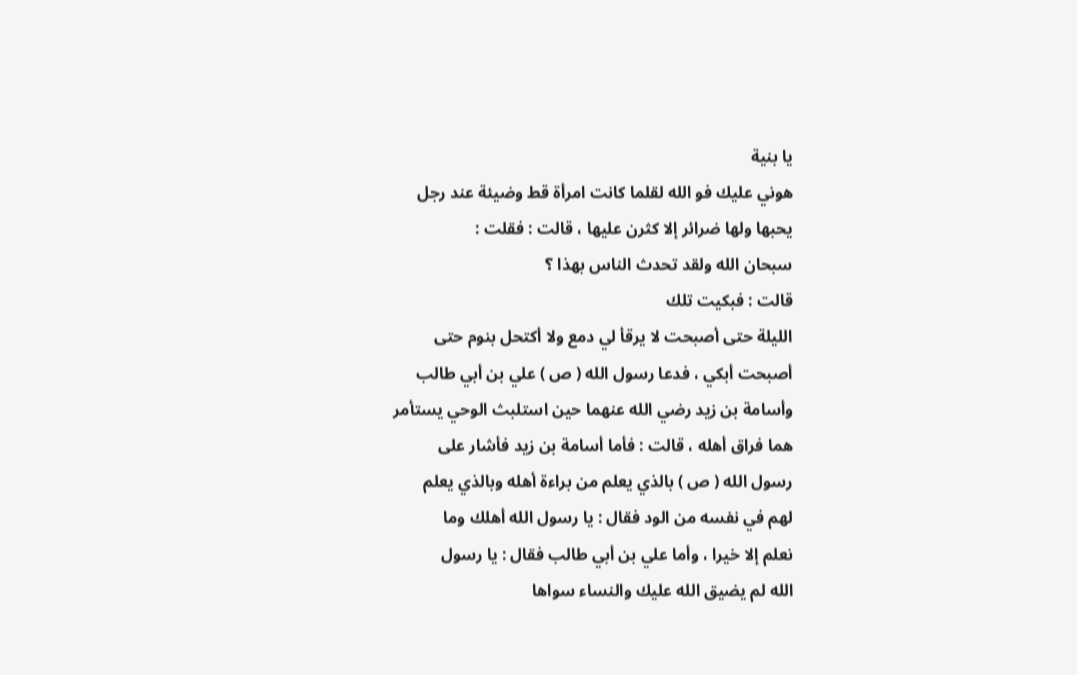يا بنية
هوني عليك فو الله لقلما كانت امرأة قط وضيئة عند رجل
يحبها ولها ضرائر إلا كثرن عليها ، قالت : فقلت :
سبحان الله ولقد تحدث الناس بهذا ؟
قالت : فبكيت تلك
الليلة حتى أصبحت لا يرقأ لي دمع ولا أكتحل بنوم حتى
أصبحت أبكي ، فدعا رسول الله ( ص ) علي بن أبي طالب
وأسامة بن زيد رضي الله عنهما حين استلبث الوحي يستأمر
هما فراق أهله ، قالت : فأما أسامة بن زيد فأشار على
رسول الله ( ص ) بالذي يعلم من براءة أهله وبالذي يعلم
لهم في نفسه من الود فقال : يا رسول الله أهلك وما
نعلم إلا خيرا ، وأما علي بن أبي طالب فقال : يا رسول
الله لم يضيق الله عليك والنساء سواها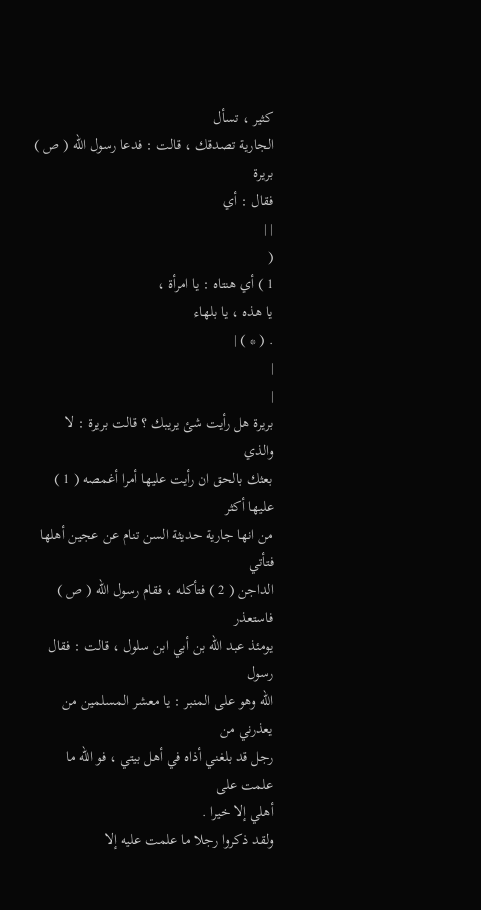كثير ، تسأل
الجارية تصدقك ، قالت : فدعا رسول الله ( ص ) بريرة
فقال : أي
| |
(
1 ) أي هنتاه : يا امرأة ،
يا هذه ، يا بلهاء
. ( * ) |
|
|
بريرة هل رأيت شئ يريبك ؟ قالت بريرة : لا والذي
بعثك بالحق ان رأيت عليها أمرا أغمصه ( 1 ) عليها أكثر
من انها جارية حديثة السن تنام عن عجين أهلها فتأتي
الداجن ( 2 ) فتأكله ، فقام رسول الله ( ص ) فاستعذر
يومئذ عبد الله بن أبي ابن سلول ، قالت : فقال رسول
الله وهو على المنبر : يا معشر المسلمين من يعذرني من
رجل قد بلغني أذاه في أهل بيتي ، فو الله ما علمت على
أهلي إلا خيرا .
ولقد ذكروا رجلا ما علمت عليه إلا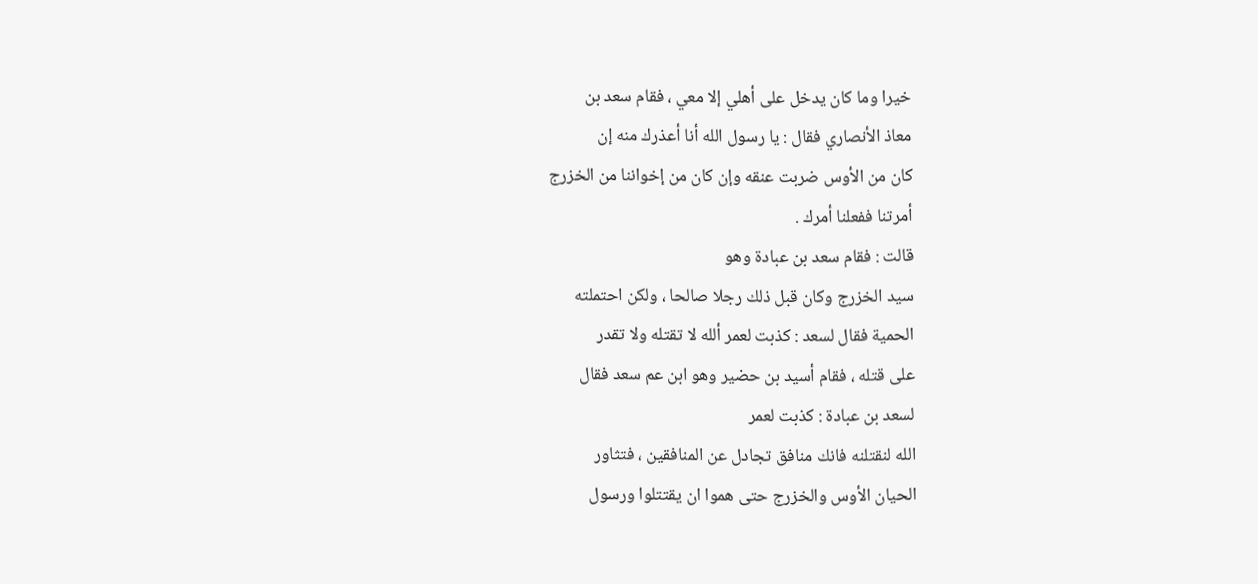خيرا وما كان يدخل على أهلي إلا معي ، فقام سعد بن
معاذ الأنصاري فقال : يا رسول الله أنا أعذرك منه إن
كان من الأوس ضربت عنقه وإن كان من إخواننا من الخزرج
أمرتنا ففعلنا أمرك .
قالت : فقام سعد بن عبادة وهو
سيد الخزرج وكان قبل ذلك رجلا صالحا ، ولكن احتملته
الحمية فقال لسعد : كذبت لعمر ألله لا تقتله ولا تقدر
على قتله ، فقام أسيد بن حضير وهو ابن عم سعد فقال
لسعد بن عبادة : كذبت لعمر
الله لنقتلنه فانك منافق تجادل عن المنافقين ، فتثاور
الحيان الأوس والخزرج حتى هموا ان يقتتلوا ورسول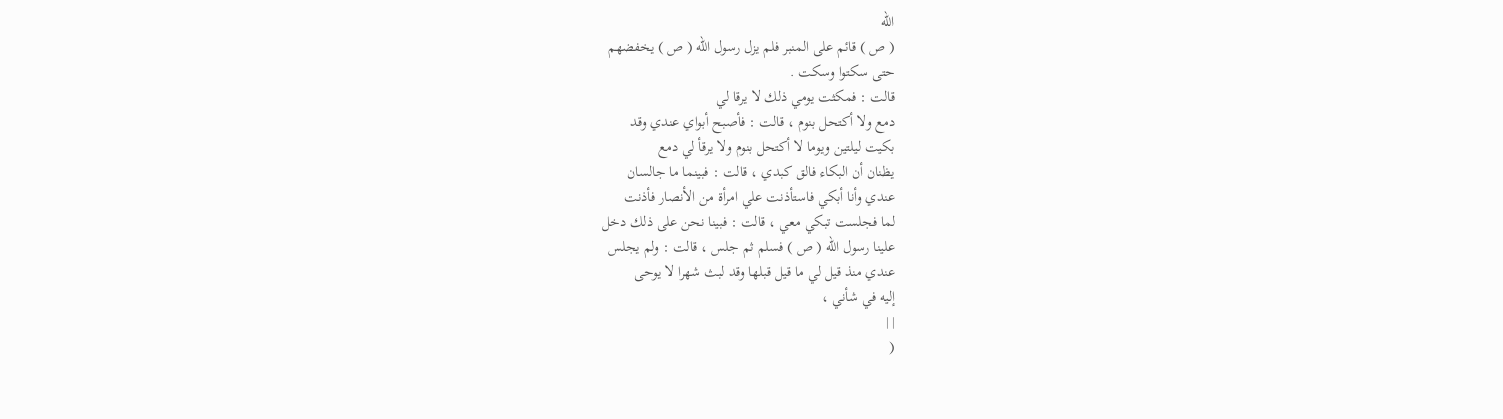الله
( ص ) قائم على المنبر فلم يزل رسول الله ( ص ) يخفضهم
حتى سكتوا وسكت .
قالت : فمكثت يومي ذلك لا يرقا لي
دمع ولا أكتحل بنوم ، قالت : فأصبح أبواي عندي وقد
بكيت ليلتين ويوما لا أكتحل بنوم ولا يرقأ لي دمع
يظنان أن البكاء فالق كبدي ، قالت : فبينما ما جالسان
عندي وأنا أبكي فاستأذنت علي امرأة من الأنصار فأذنت
لما فجلست تبكي معي ، قالت : فبينا نحن على ذلك دخل
علينا رسول الله ( ص ) فسلم ثم جلس ، قالت : ولم يجلس
عندي منذ قيل لي ما قيل قبلها وقد لبث شهرا لا يوحى
إليه في شأني ،
| |
(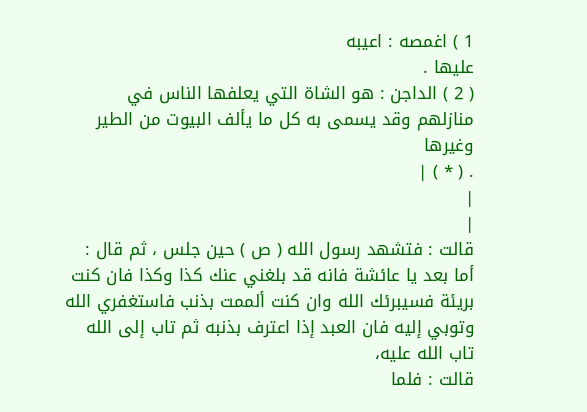1 ) اغمصه : اعيبه
عليها .
( 2 ) الداجن : هو الشاة التي يعلفها الناس في
منازلهم وقد يسمى به كل ما يألف البيوت من الطير
وغيرها
. ( * ) |
|
|
قالت : فتشهد رسول الله ( ص ) حين جلس ، ثم قال :
أما بعد يا عائشة فانه قد بلغني عنك كذا وكذا فان كنت
بريئة فسيبرئك الله وان كنت ألممت بذنب فاستغفري الله
وتوبي إليه فان العبد إذا اعترف بذنبه ثم تاب إلى الله
تاب الله عليه،
قالت : فلما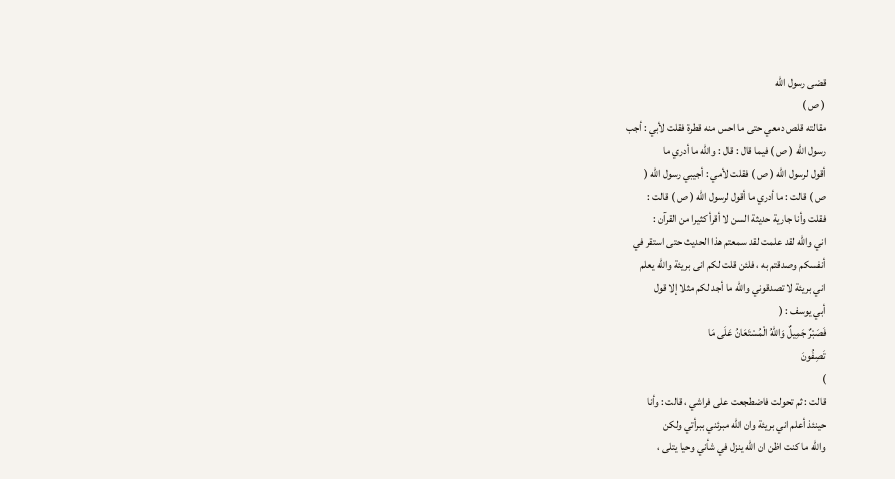قضى رسول الله
( ص )
مقالته قلص دمعي حتى ما احس منه قطرة فقلت لأبي : أجب
رسول الله ( ص ) فيما قال : قال : والله ما أدري ما
أقول لرسول الله ( ص ) فقلت لأمي : أجيبي رسول الله (
ص ) قالت : ما أدري ما أقول لرسول الله ( ص ) قالت :
فقلت وأنا جارية حديثة السن لا أقرأ كثيرا من القرآن :
اني والله لقد علمت لقد سمعتم هذا الحديث حتى استقر في
أنفسكم وصدقتم به ، فلئن قلت لكم انى بريئة والله يعلم
اني بريئة لا تصدقوني والله ما أجد لكم مثلا إلا قول
أبي يوسف : (
فَصَبْرٌ جَمِيلٌ وَاللّهُ الْمُسْتَعَانُ عَلَى مَا
تَصِفُونَ
)
قالت : ثم تحولت فاضطجعت على فراشي ، قالت : وأنا
حينئذ أعلم اني بريئة وان الله مبرئني ببرأتي ولكن
والله ما كنت اظن ان الله ينزل في شأني وحيا يتلى ،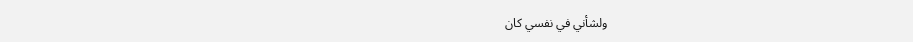ولشأني في نفسي كان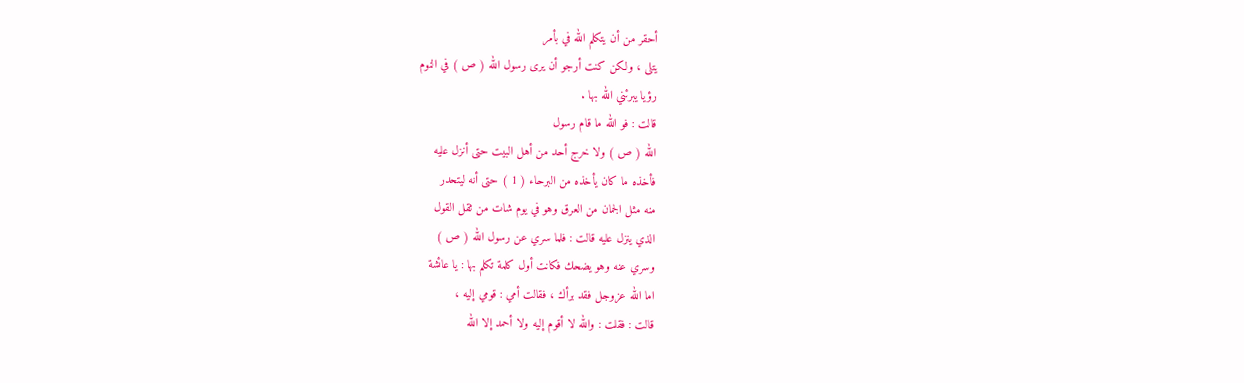أحقر من أن يتكلم الله في بأمر
يتلى ، ولكن كنت أرجو أن يرى رسول الله ( ص ) في النوم
رؤيا يبرئني الله بها .
قالت : فو الله ما قام رسول
الله ( ص ) ولا خرج أحد من أهل البيت حتى أنزل عليه
فأخذه ما كان يأخذه من البرحاء ( 1 ) حتى أنه ليتحدر
منه مثل الجمان من العرق وهو في يوم شات من ثقل القول
الذي ينزل عليه قالت : فلما سري عن رسول الله ( ص )
وسري عنه وهو يضحك فكانت أول كلمة تكلم بها : يا عائشة
اما الله عزوجل فقد برأك ، فقالت أمي : قومي إليه ،
قالت : فقلت : والله لا أقوم إليه ولا أحمد إلا الله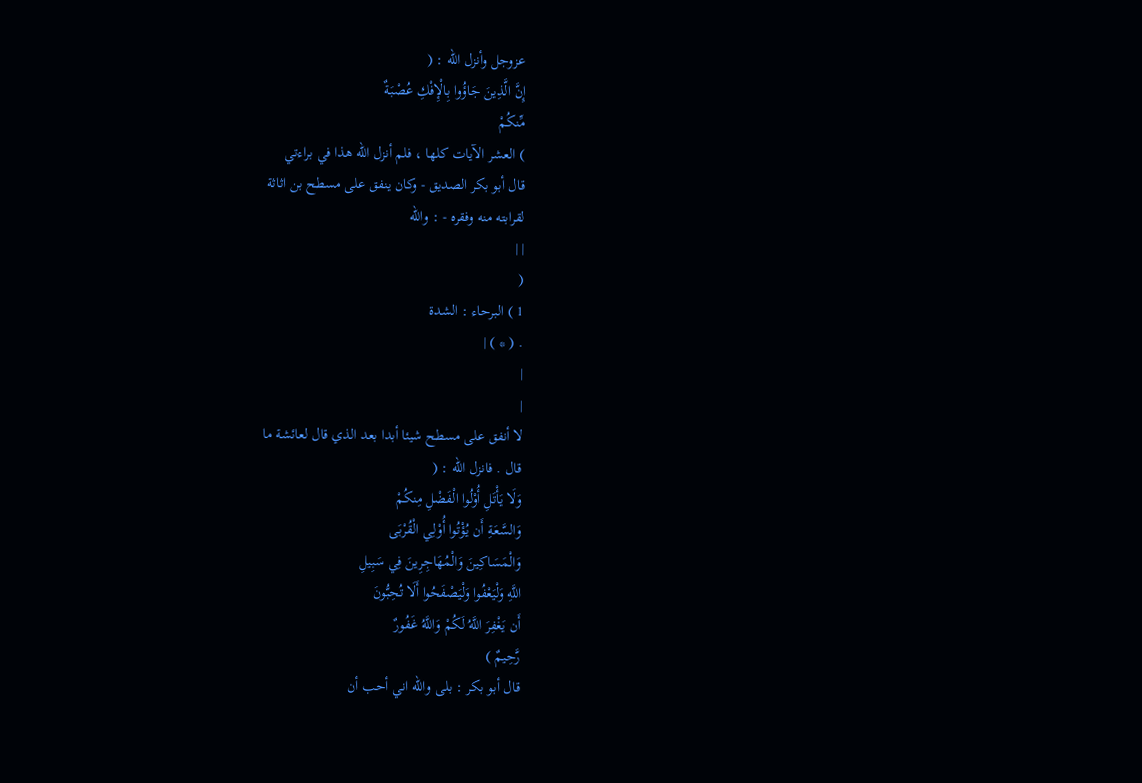عزوجل وأنزل الله : (
إِنَّ الَّذِينَ جَاؤُوا بِالْإِفْكِ عُصْبَةٌ
مِّنكُمْ
) العشر الآيات كلها ، فلم أنزل الله هذا في براءتي
قال أبو بكر الصديق - وكان ينفق على مسطح بن اثاثة
لقرابته منه وفقره - : والله
| |
(
1 ) البرحاء : الشدة
. ( * ) |
|
|
لا أنفق على مسطح شيئا أبدا بعد الذي قال لعائشة ما
قال . فانزل الله : (
وَلَا يَأْتَلِ أُوْلُوا الْفَضْلِ مِنكُمْ
وَالسَّعَةِ أَن يُؤْتُوا أُوْلِي الْقُرْبَى
وَالْمَسَاكِينَ وَالْمُهَاجِرِينَ فِي سَبِيلِ
اللَّهِ وَلْيَعْفُوا وَلْيَصْفَحُوا أَلَا تُحِبُّونَ
أَن يَغْفِرَ اللَّهُ لَكُمْ وَاللَّهُ غَفُورٌ
رَّحِيمٌ )
قال أبو بكر : بلى والله اني أحب أن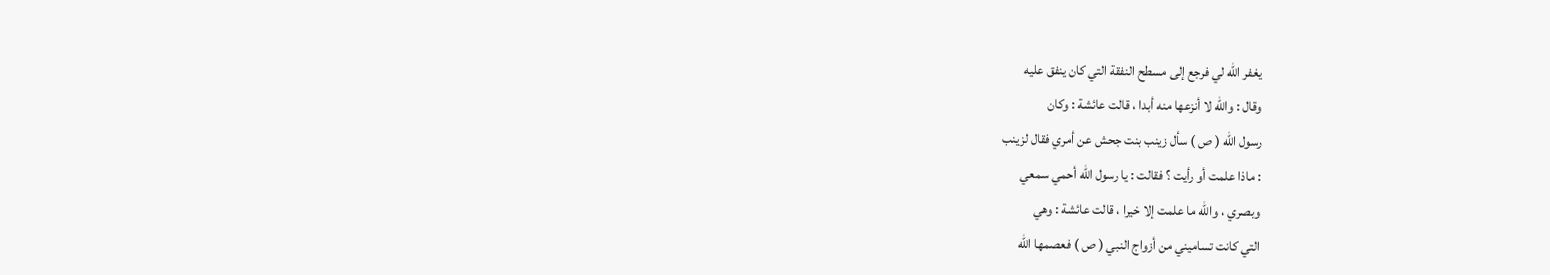يغفر الله لي فرجع إلى مسطح النفقة التي كان ينفق عليه
وقال : والله لا أنزعها منه أبدا ، قالت عائشة : وكان
رسول الله ( ص ) سأل زينب بنت جحش عن أمري فقال لزينب
: ماذا علمت أو رأيت ؟ فقالت : يا رسول الله أحمي سمعي
وبصري ، والله ما علمت إلا خيرا ، قالت عائشة : وهي
التي كانت تساميني من أزواج النبي ( ص ) فعصمها الله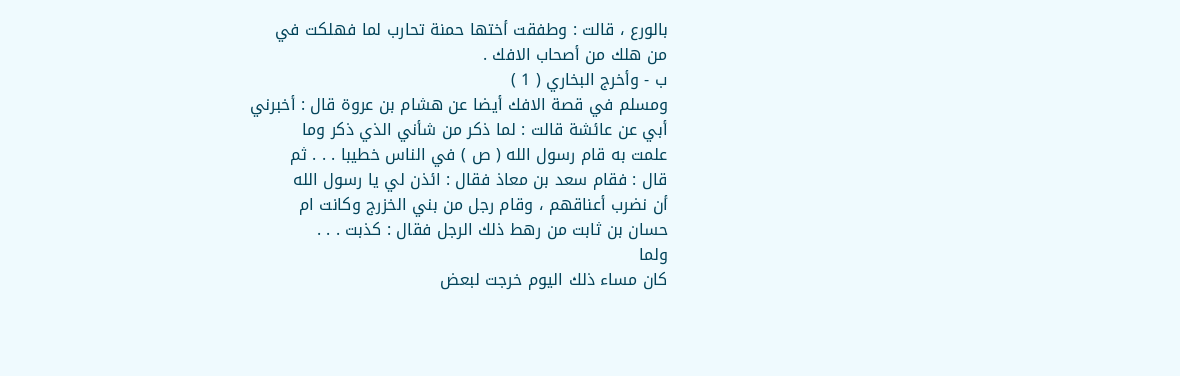بالورع ، قالت : وطفقت أختها حمنة تحارب لما فهلكت في
من هلك من أصحاب الافك .
ب - وأخرج البخاري ( 1 )
ومسلم في قصة الافك أيضا عن هشام بن عروة قال : أخبرني
أبي عن عائشة قالت : لما ذكر من شأني الذي ذكر وما
علمت به قام رسول الله ( ص ) في الناس خطيبا . . . ثم
قال : فقام سعد بن معاذ فقال : ائذن لي يا رسول الله
أن نضرب أعناقهم ، وقام رجل من بني الخزرج وكانت ام
حسان بن ثابت من رهط ذلك الرجل فقال : كذبت . . .
ولما
كان مساء ذلك اليوم خرجت لبعض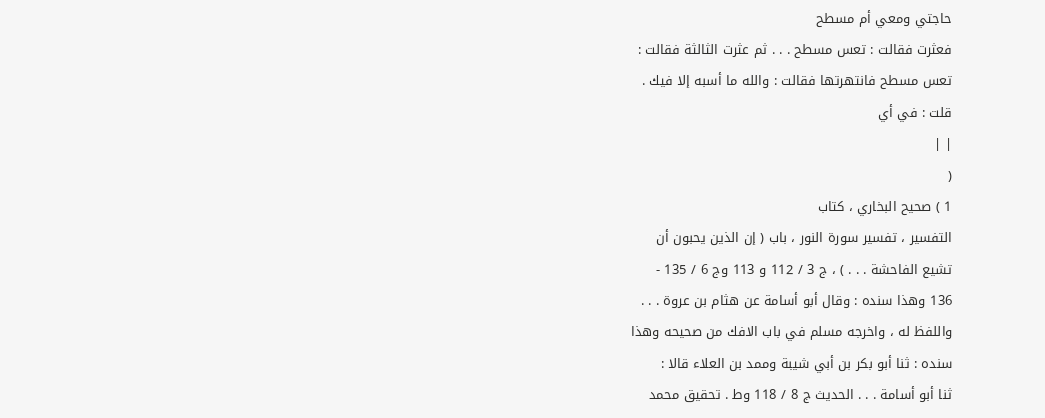حاجتي ومعي أم مسطح
فعثرت فقالت : تعس مسطح . . . ثم عثرت الثالثة فقالت :
تعس مسطح فانتهرتها فقالت : والله ما أسبه إلا فيك .
قلت : في أي
| |
(
1 ) صحيح البخاري ، كتاب
التفسير ، تفسير سورة النور ، باب ( إن الذين يحبون أن
تشيع الفاحشة . . . ) ، ج 3 / 112 و 113 وج 6 / 135 -
136 وهذا سنده : وقال أبو أسامة عن هثام بن عروة . . .
واللفظ له ، واخرجه مسلم في باب الافك من صحيحه وهذا
سنده : ثنا أبو بكر بن أبي شيبة وممد بن العلاء قالا :
ثنا أبو أسامة . . . الحديث ج 8 / 118 وط . تحقيق محمد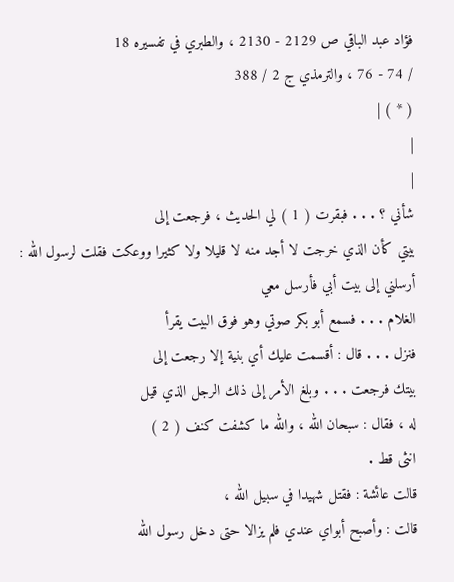فؤاد عبد الباقي ص 2129 - 2130 ، والطبري في تفسيره 18
/ 74 - 76 ، والترمذي ج 2 / 388
( * ) |
|
|
شأني ؟ . . . فبقرت ( 1 ) لي الحديث ، فرجعت إلى
بيتي كأن الذي خرجت لا أجد منه لا قليلا ولا كثيرا ووعكت فقلت لرسول الله : أرسلني إلى بيت أبي فأرسل معي
الغلام . . . فسمع أبو بكر صوتي وهو فوق البيت يقرأ
فنزل . . . قال : أقسمت عليك أي بنية إلا رجعت إلى
بيتك فرجعت . . . وبلغ الأمر إلى ذلك الرجل الذي قيل
له ، فقال : سبحان الله ، والله ما كشفت كنف ( 2 )
انثى قط .
قالت عائشة : فقتل شهيدا في سبيل الله ،
قالت : وأصبح أبواي عندي فلم يزالا حتى دخل رسول الله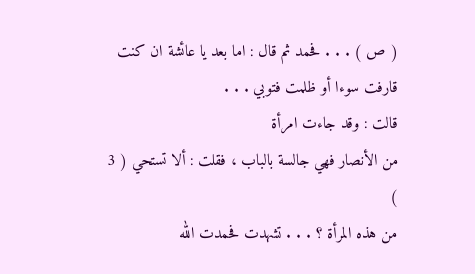( ص ) . . . فحمد ثم قال : اما بعد يا عائشة ان كنت
قارفت سوءا أو ظلمت فتوبي . . .
قالت : وقد جاءت امرأة
من الأنصار فهي جالسة بالباب ، فقلت : ألا تستحي ( 3 )
من هذه المرأة ؟ . . . تشهدت فحمدت الله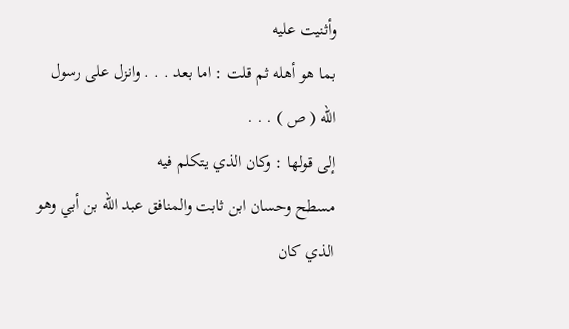وأثنيت عليه
بما هو أهله ثم قلت : اما بعد . . . وانزل على رسول
الله ( ص ) . . .
إلى قولها : وكان الذي يتكلم فيه
مسطح وحسان ابن ثابت والمنافق عبد الله بن أبي وهو
الذي كان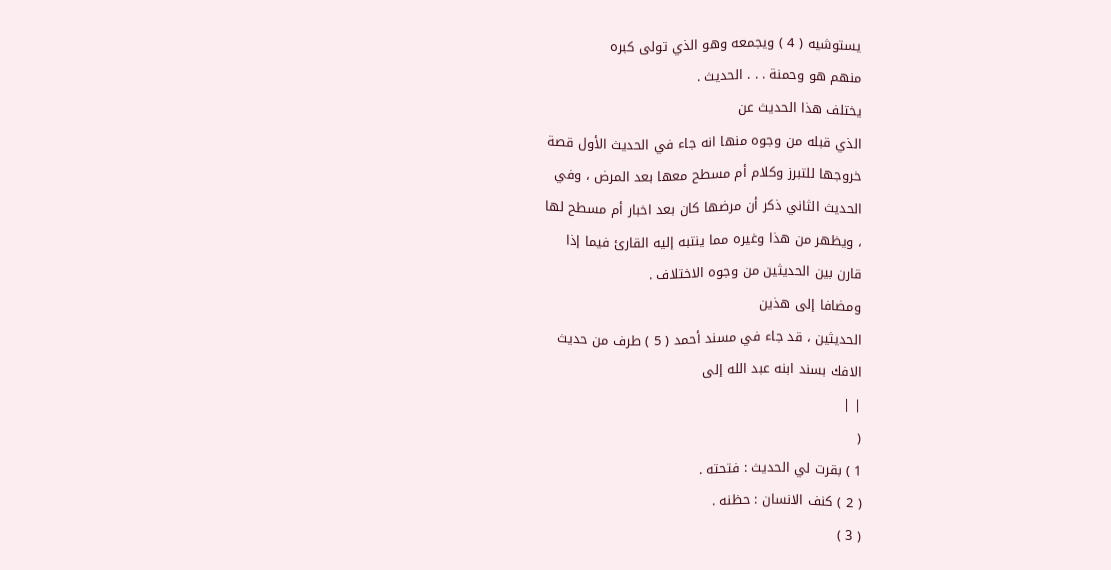يستوشيه ( 4 ) ويجمعه وهو الذي تولى كبره
منهم هو وحمنة . . . الحديث .
يختلف هذا الحديث عن
الذي قبله من وجوه منها انه جاء في الحديث الأول قصة
خروجها للتبرز وكلام أم مسطح معها بعد المرض ، وفي
الحديث الثاني ذكر أن مرضها كان بعد اخبار أم مسطح لها
، ويظهر من هذا وغيره مما ينتبه إليه القارئ فيما إذا
قارن بين الحديثين من وجوه الاختلاف .
ومضافا إلى هذين
الحديثين ، قد جاء في مسند أحمد ( 5 ) طرف من حديث
الافك بسند ابنه عبد الله إلى
| |
(
1 ) بقرت لي الحديث : فتحته .
( 2 ) كنف الانسان : حظنه .
( 3 )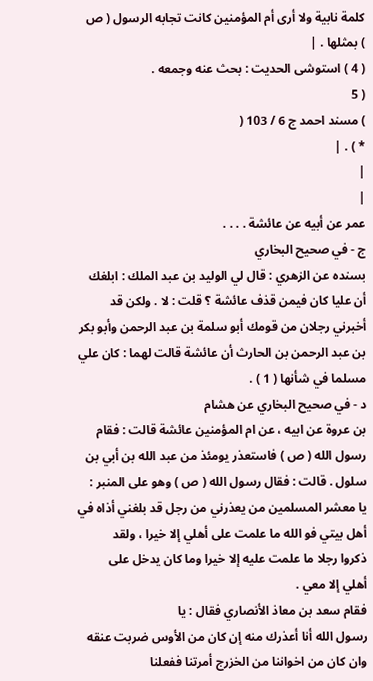كلمة نابية ولا أرى أم المؤمنين كانت تجابه الرسول ( ص
) بمثلها . |
( 4 ) استوشى الحديت : بحث عنه وجمعه .
( 5
) مسند احمد ج 6 / 103 (
* ) . |
|
|
عمر عن أبيه عن عائشة . . . .
ج - في صحيح البخاري
بسنده عن الزهري : قال لي الوليد بن عبد الملك : ابلغك
أن عليا كان فيمن قذف عائشة ؟ قلت : لا . ولكن قد
أخبرني رجلان من قومك أبو سلمة بن عبد الرحمن وأبو بكر
بن عبد الرحمن بن الحارث أن عائشة قالت لهما : كان علي
مسلما في شأنها ( 1 ) .
د - في صحيح البخاري عن هشام
بن عروة عن ابيه ، عن ام المؤمنين عائشة قالت : فقام
رسول الله ( ص ) فاستعذر يومئذ من عبد الله بن أبي بن
سلول . قالت : فقال رسول الله ( ص ) وهو على المنبر :
يا معشر المسلمين من يعذرني من رجل قد بلغني أذاه في
أهل بيتي فو الله ما علمت على أهلي إلا خيرا ، ولقد
ذكروا رجلا ما علمت عليه إلا خيرا وما كان يدخل على
أهلي إلا معي .
فقام سعد بن معاذ الأنصاري فقال : يا
رسول الله أنا أعذرك منه إن كان من الأوس ضربت عنقه
وان كان من اخواننا من الخزرج أمرتنا ففعلنا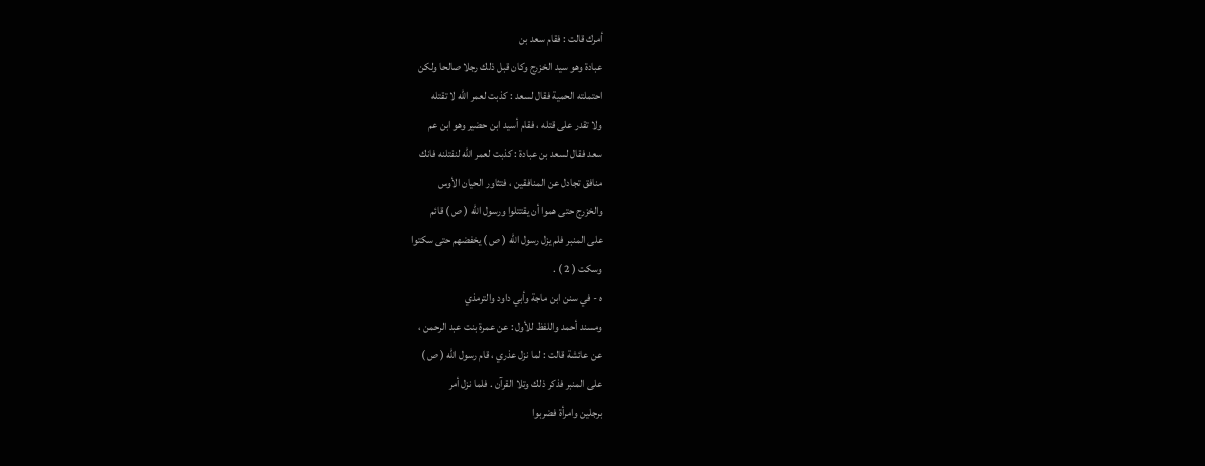أمرك قالت : فقام سعد بن
عبادة وهو سيد الخزرج وكان قبل ذلك رجلا صالحا ولكن
احتملته الحمية فقال لسعد : كذبت لعمر الله لا تقتله
ولا تقدر على قتله ، فقام أسيد ابن حضير وهو ابن عم
سعد فقال لسعد بن عبادة : كذبت لعمر الله لنقتلنه فانك
منافق تجادل عن المنافقين ، فتثاور الحيان الأوس
والخزرج حتى هموا أن يقتتلوا ورسول الله ( ص ) قائم
على المنبر فلم يزل رسول الله ( ص ) يخفضهم حتى سكتوا
وسكت ( 2 ) .
ه - في سنن ابن ماجة وأبي داود والترمذي
ومسند أحمد واللفظ للأول : عن عمرة بنت عبد الرحمن ،
عن عائشة قالت : لما نزل عذري ، قام رسول الله ( ص )
على المنبر فذكر ذلك وتلا القرآن . فلما نزل أمر
برجلين وامرأة فضربوا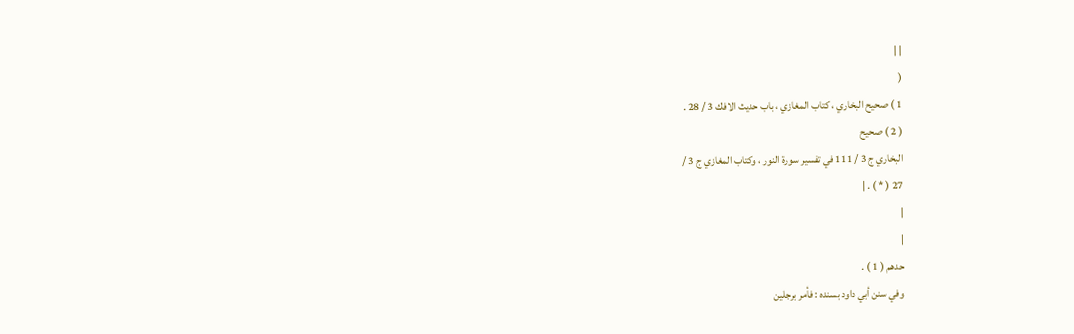| |
(
1 ) صحيح البخاري ، كتاب المغازي ، باب حديث الافك 3 / 28 .
( 2 ) صحيح
البخاري ج 3 / 111 في تفسير سورة النور ، وكتاب المغازي ج 3 /
27 ( * ) . |
|
|
حدهم ( 1 ) .
وفي سنن أبي داود بسنده : فأمر برجلين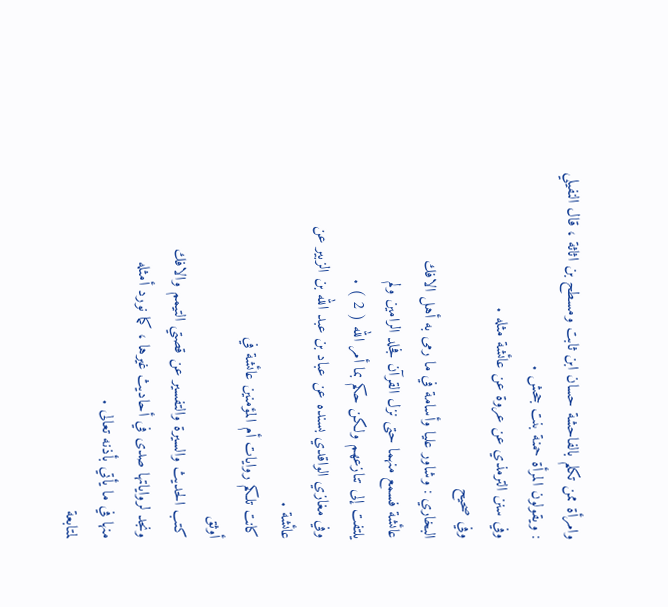وامرأة ممن تكلم بالفاحشة حسان ابن ثابت ومسطح بن اثاثة ، قال النفيلي : ويقولون المرأة حمنة بنت جحش .
وفي سنن الترمذي عن عروة عن عائشة مثله .
وفي صحيح
البخاري : وشاور عليا وأسامة في ما رمى به أهل الافك
عائشة فسمع منهما حتى نزل القرآن فجلد الرامين ولم
يلتفت إلى تنازعهم ولكن حكم بما أمر الله ( 2 ) .
وفي مغازي الواقدي بسنده عن عباد بن عبد الله بن الزبير عن
عائشة .
كانت تلكم روايات أم المؤمنين عائشة في
أوثق
كتب الحديث والسيرة والتفسير عن قصتي التيمم والافك
ونجد لرواياتها صدى في أحاديث غيرها ، كما نورد أمثله
منها في ما يأتي بأذنه تعالى .
لمتابعة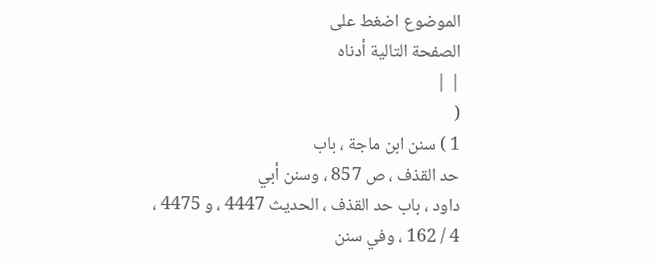الموضوع اضغط على
الصفحة التالية أدناه
| |
(
1 ) سنن ابن ماجة ، باب
حد القذف ، ص 857 ، وسنن أبي
داود ، باب حد القذف ، الحديث 4447 ، و 4475 ،
4 / 162 ، وفي سنن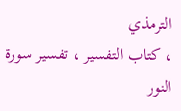الترمذي
، كتاب التفسير ، تفسير سورة النور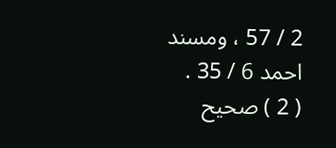2 / 57 ، ومسند
احمد 6 / 35 .
( 2 ) صحيح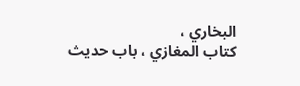البخاري ،
كتاب المغازي ، باب حديث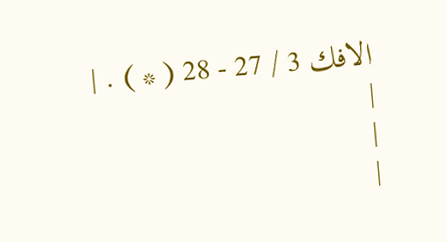الافك 3 / 27 - 28 ( * ) . |
|
|
|